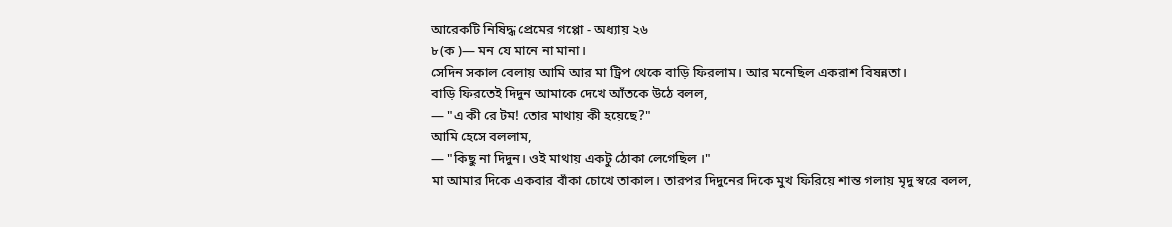আরেকটি নিষিদ্ধ প্রেমের গপ্পো - অধ্যায় ২৬
৮(ক )— মন যে মানে না মানা।
সেদিন সকাল বেলায় আমি আর মা ট্রিপ থেকে বাড়ি ফিরলাম। আর মনেছিল একরাশ বিষন্নতা।
বাড়ি ফিরতেই দিদুন আমাকে দেখে আঁতকে উঠে বলল,
— "এ কী রে টম! তোর মাথায় কী হয়েছে?"
আমি হেসে বললাম,
— "কিছু না দিদুন। ওই মাথায় একটু ঠোকা লেগেছিল ।"
মা আমার দিকে একবার বাঁকা চোখে তাকাল। তারপর দিদুনের দিকে মুখ ফিরিয়ে শান্ত গলায় মৃদু স্বরে বলল,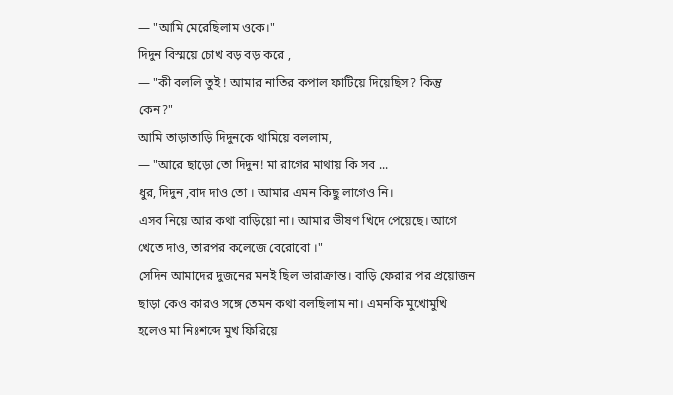— "আমি মেরেছিলাম ওকে।"
দিদুন বিস্ময়ে চোখ বড় বড় করে ,
— "কী বললি তুই ! আমার নাতির কপাল ফাটিয়ে দিয়েছিস? কিন্তু কেন?"
আমি তাড়াতাড়ি দিদুনকে থামিয়ে বললাম,
— "আরে ছাড়ো তো দিদুন! মা রাগের মাথায় কি সব ...
ধুর, দিদুন ,বাদ দাও তো । আমার এমন কিছু লাগেও নি।
এসব নিয়ে আর কথা বাড়িয়ো না। আমার ভীষণ খিদে পেয়েছে। আগে খেতে দাও, তারপর কলেজে বেরোবো ।"
সেদিন আমাদের দুজনের মনই ছিল ভারাক্রান্ত। বাড়ি ফেরার পর প্রয়োজন ছাড়া কেও কারও সঙ্গে তেমন কথা বলছিলাম না। এমনকি মুখোমুখি হলেও মা নিঃশব্দে মুখ ফিরিয়ে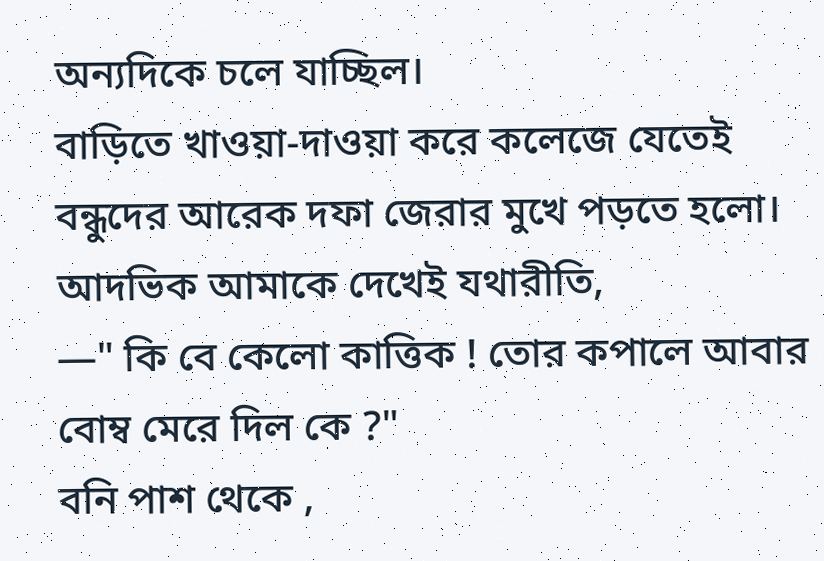অন্যদিকে চলে যাচ্ছিল।
বাড়িতে খাওয়া-দাওয়া করে কলেজে যেতেই বন্ধুদের আরেক দফা জেরার মুখে পড়তে হলো।
আদভিক আমাকে দেখেই যথারীতি,
—" কি বে কেলো কাত্তিক ! তোর কপালে আবার বোম্ব মেরে দিল কে ?"
বনি পাশ থেকে ,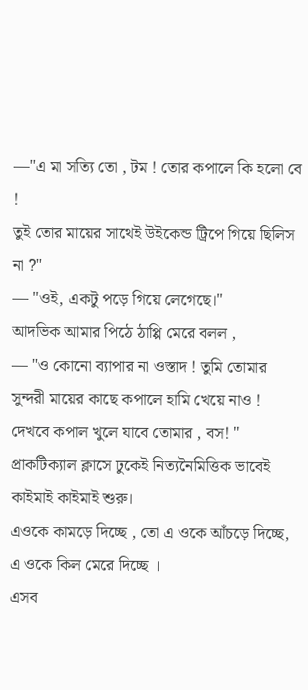—"এ মা সত্যি তো , টম ! তোর কপালে কি হলো বে !
তুই তোর মায়ের সাথেই উইকেন্ড ট্রিপে গিয়ে ছিলিস না ?"
— "ওই, একটু পড়ে গিয়ে লেগেছে।"
আদভিক আমার পিঠে ঠাপ্পি মেরে বলল ,
— "ও কোনো ব্যাপার না ওস্তাদ ! তুমি তোমার সুন্দরী মায়ের কাছে কপালে হামি খেয়ে নাও ! দেখবে কপাল খুলে যাবে তোমার , বস! "
প্রাকটিক্যাল ক্লাসে ঢুকেই নিত্যনৈমিত্তিক ভাবেই কাইমাই কাইমাই শুরু।
এওকে কামড়ে দিচ্ছে , তো এ ওকে আঁচড়ে দিচ্ছে, এ ওকে কিল মেরে দিচ্ছে ।
এসব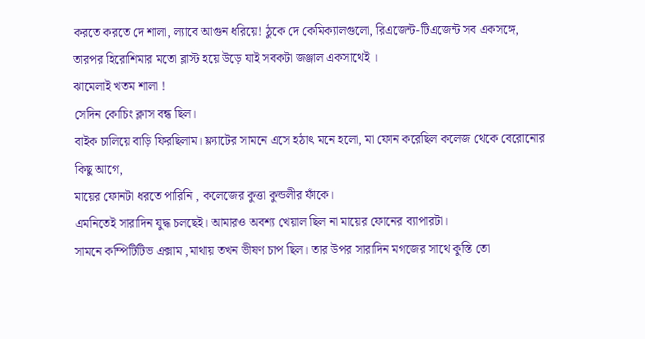করতে করতে দে শালা, ল্যাবে আগুন ধরিয়ে! ঠুকে দে কেমিক্যালগুলো, রিএজেন্ট-টিএজেন্ট সব একসঙ্গে, তারপর হিরোশিমার মতো ব্লাস্ট হয়ে উড়ে যাই সবকটা জঞ্জাল একসাথেই ।
ঝামেলাই খতম শালা !
সেদিন কোচিং ক্লাস বন্ধ ছিল।
বাইক চালিয়ে বাড়ি ফিরছিলাম। ফ্ল্যাটের সামনে এসে হঠাৎ মনে হলো, মা ফোন করেছিল কলেজ থেকে বেরোনোর কিছু আগে,
মায়ের ফোনটা ধরতে পারিনি , কলেজের কুত্তা কুন্ডলীর ফাঁকে।
এমনিতেই সারাদিন যুদ্ধ চলছেই। আমারও অবশ্য খেয়াল ছিল না মায়ের ফোনের ব্যাপারটা।
সামনে কম্পিটিটিভ এক্সাম ,মাথায় তখন ভীষণ চাপ ছিল। তার উপর সারাদিন মগজের সাথে কুস্তি তো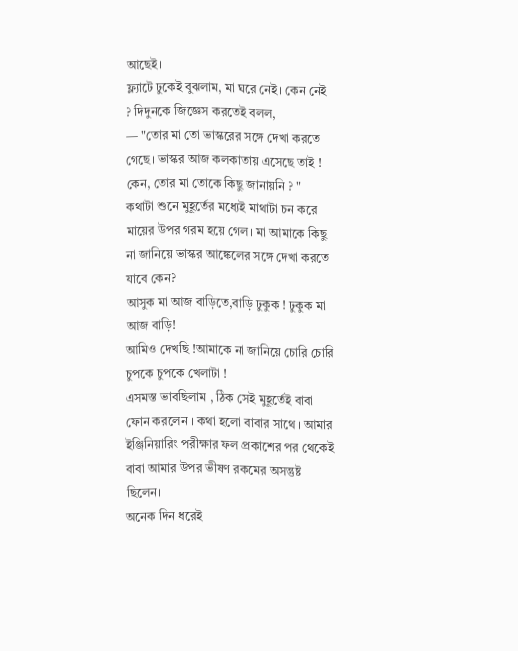আছেই।
ফ্ল্যাটে ঢুকেই বুঝলাম, মা ঘরে নেই। কেন নেই ? দিদুনকে জিজ্ঞেস করতেই বলল,
— "তোর মা তো ভাস্করের সঙ্গে দেখা করতে গেছে। ভাস্কর আজ কলকাতায় এসেছে তাই !
কেন, তোর মা তোকে কিছু জানায়নি ? "
কথাটা শুনে মুহূর্তের মধ্যেই মাথাটা চন করে মায়ের উপর গরম হয়ে গেল। মা আমাকে কিছু না জানিয়ে ভাস্কর আঙ্কেলের সঙ্গে দেখা করতে যাবে কেন?
আসুক মা আজ বাড়িতে,বাড়ি ঢুকুক ! ঢুকুক মা আজ বাড়ি!
আমিও দেখছি !আমাকে না জানিয়ে চোরি চোরি চুপকে চুপকে খেলাটা !
এসমস্ত ভাবছিলাম , ঠিক সেই মুহূর্তেই বাবা ফোন করলেন । কথা হলো বাবার সাথে । আমার ইঞ্জিনিয়ারিং পরীক্ষার ফল প্রকাশের পর থেকেই বাবা আমার উপর ভীষণ রকমের অসন্তুষ্ট ছিলেন।
অনেক দিন ধরেই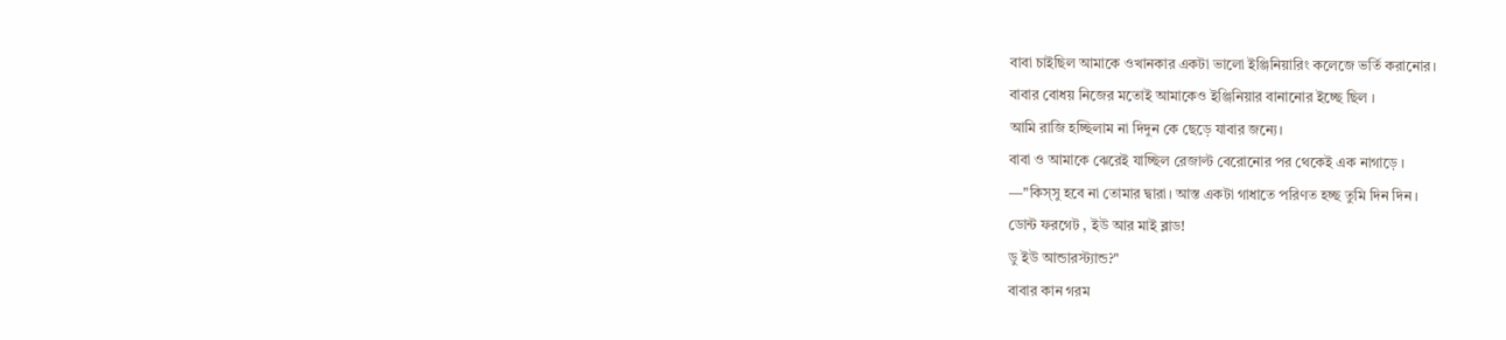বাবা চাইছিল আমাকে ওখানকার একটা ভালো ইঞ্জিনিয়ারিং কলেজে ভর্তি করানোর।
বাবার বোধয় নিজের মতোই আমাকেও ইঞ্জিনিয়ার বানানোর ইচ্ছে ছিল ।
আমি রাজি হচ্ছিলাম না দিদুন কে ছেড়ে যাবার জন্যে।
বাবা ও আমাকে ঝেরেই যাচ্ছিল রেজাল্ট বেরোনোর পর থেকেই এক নাগাড়ে ।
—"কিস্সু হবে না তোমার দ্বারা। আস্ত একটা গাধাতে পরিণত হচ্ছ তুমি দিন দিন ।
ডোন্ট ফরগেট , ইউ আর মাই ব্লাড!
ডু ইউ আন্ডারস্ট্যান্ড?"
বাবার কান গরম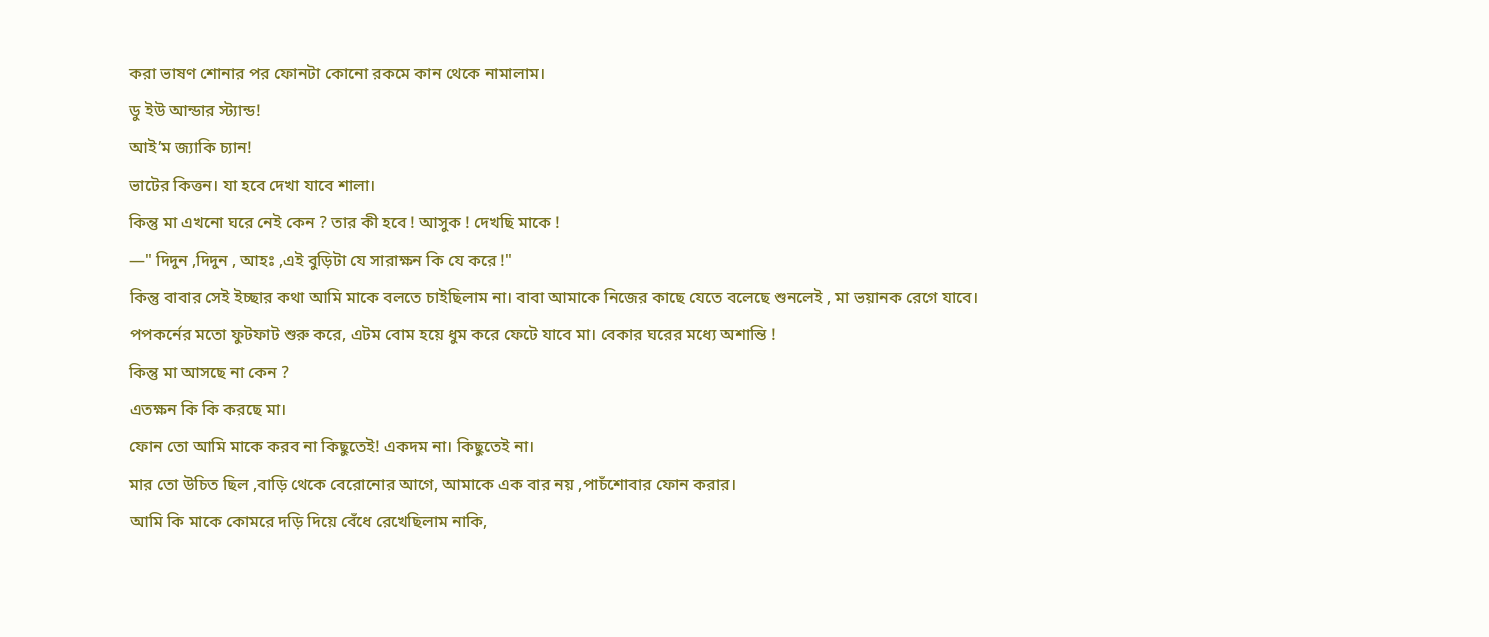করা ভাষণ শোনার পর ফোনটা কোনো রকমে কান থেকে নামালাম।
ডু ইউ আন্ডার স্ট্যান্ড!
আই’ম জ্যাকি চ্যান!
ভাটের কিত্তন। যা হবে দেখা যাবে শালা।
কিন্তু মা এখনো ঘরে নেই কেন ? তার কী হবে ! আসুক ! দেখছি মাকে !
—" দিদুন ,দিদুন , আহঃ ,এই বুড়িটা যে সারাক্ষন কি যে করে !"
কিন্তু বাবার সেই ইচ্ছার কথা আমি মাকে বলতে চাইছিলাম না। বাবা আমাকে নিজের কাছে যেতে বলেছে শুনলেই , মা ভয়ানক রেগে যাবে।
পপকর্নের মতো ফুটফাট শুরু করে, এটম বোম হয়ে ধুম করে ফেটে যাবে মা। বেকার ঘরের মধ্যে অশান্তি !
কিন্তু মা আসছে না কেন ?
এতক্ষন কি কি করছে মা।
ফোন তো আমি মাকে করব না কিছুতেই! একদম না। কিছুতেই না।
মার তো উচিত ছিল ,বাড়ি থেকে বেরোনোর আগে, আমাকে এক বার নয় ,পাচঁশোবার ফোন করার।
আমি কি মাকে কোমরে দড়ি দিয়ে বেঁধে রেখেছিলাম নাকি,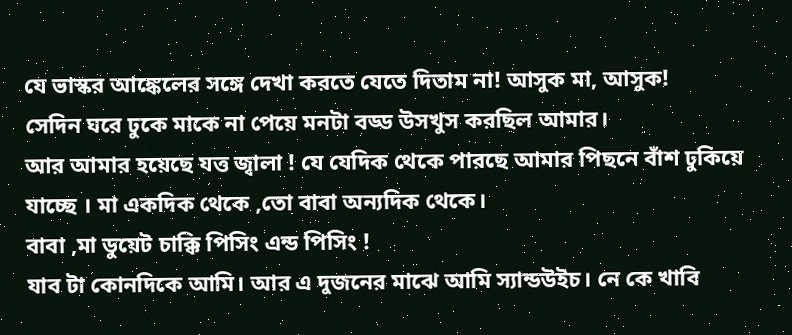যে ভাস্কর আঙ্কেলের সঙ্গে দেখা করতে যেতে দিতাম না! আসুক মা, আসুক!
সেদিন ঘরে ঢুকে মাকে না পেয়ে মনটা বড্ড উসখুস করছিল আমার।
আর আমার হয়েছে যত্ত জ্বালা ! যে যেদিক থেকে পারছে আমার পিছনে বাঁশ ঢুকিয়ে যাচ্ছে । মা একদিক থেকে ,তো বাবা অন্যদিক থেকে।
বাবা ,মা ডুয়েট চাক্কি পিসিং এন্ড পিসিং !
যাব টা কোনদিকে আমি। আর এ দুজনের মাঝে আমি স্যান্ডউইচ। নে কে খাবি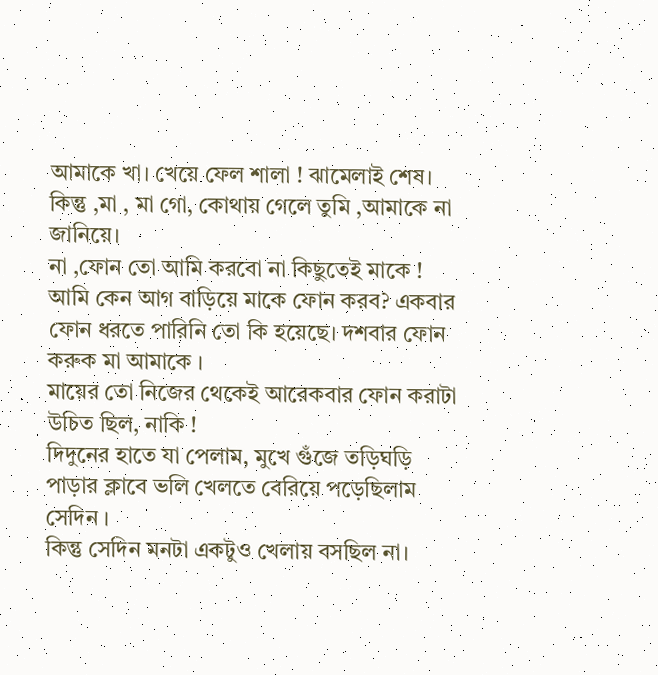আমাকে খা। খেয়ে ফেল শালা ! ঝামেলাই শেষ।
কিন্তু ,মা , মা গো, কোথায় গেলে তুমি ,আমাকে না জানিয়ে।
না ,ফোন তো আমি করবো না কিছুতেই মাকে ! আমি কেন আগ বাড়িয়ে মাকে ফোন করব? একবার ফোন ধরতে পারিনি তো কি হয়েছে। দশবার ফোন করুক মা আমাকে ।
মায়ের তো নিজের থেকেই আরেকবার ফোন করাটা উচিত ছিল, নাকি !
দিদুনের হাতে যা পেলাম, মুখে গুঁজে তড়িঘড়ি পাড়ার ক্লাবে ভলি খেলতে বেরিয়ে পড়েছিলাম সেদিন ।
কিন্তু সেদিন মনটা একটুও খেলায় বসছিল না।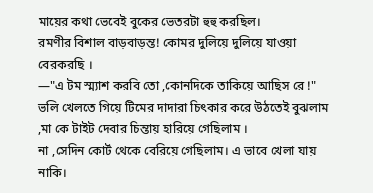মায়ের কথা ভেবেই বুকের ভেতরটা হুহু করছিল।
রমণীর বিশাল বাড়বাড়ন্ত! কোমর দুলিয়ে দুলিয়ে যাওয়া বেরকরছি ।
—"এ টম স্ম্যাশ করবি তো ,কোনদিকে তাকিয়ে আছিস রে !"
ভলি খেলতে গিয়ে টিমের দাদারা চিৎকার করে উঠতেই বুঝলাম ,মা কে টাইট দেবার চিন্তায় হারিয়ে গেছিলাম ।
না ,সেদিন কোর্ট থেকে বেরিয়ে গেছিলাম। এ ভাবে খেলা যায় নাকি।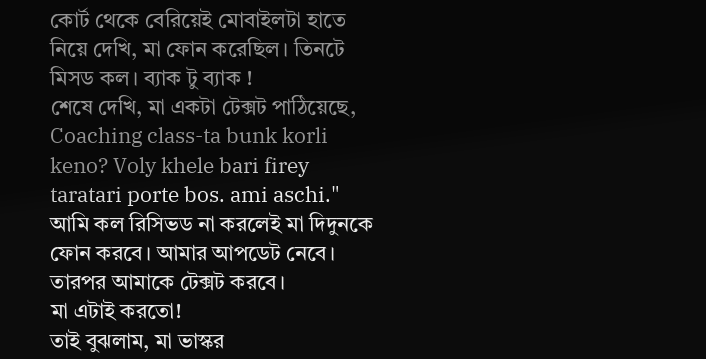কোর্ট থেকে বেরিয়েই মোবাইলটা হাতে নিয়ে দেখি, মা ফোন করেছিল। তিনটে মিসড কল। ব্যাক টু ব্যাক !
শেষে দেখি, মা একটা টেক্সট পাঠিয়েছে,
Coaching class-ta bunk korli keno? Voly khele bari firey taratari porte bos. ami aschi."
আমি কল রিসিভড না করলেই মা দিদুনকে ফোন করবে। আমার আপডেট নেবে।
তারপর আমাকে টেক্সট করবে।
মা এটাই করতো!
তাই বুঝলাম, মা ভাস্কর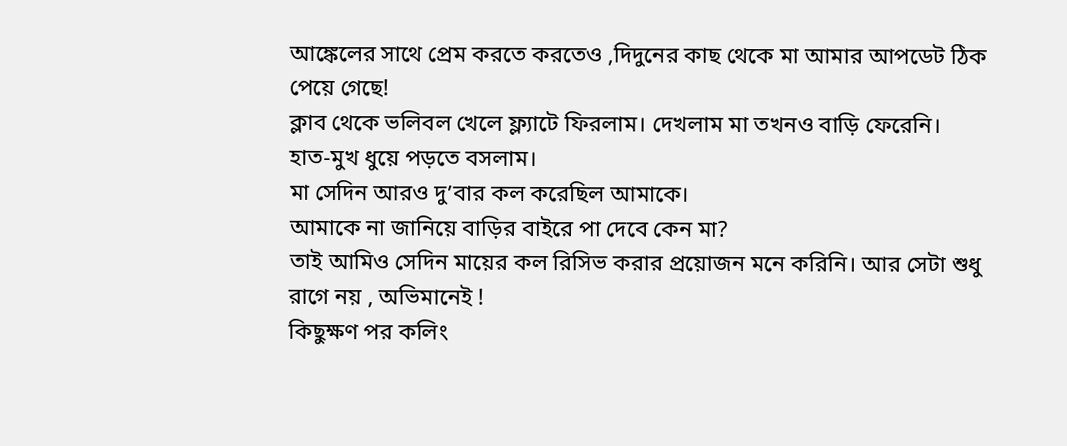আঙ্কেলের সাথে প্রেম করতে করতেও ,দিদুনের কাছ থেকে মা আমার আপডেট ঠিক পেয়ে গেছে!
ক্লাব থেকে ভলিবল খেলে ফ্ল্যাটে ফিরলাম। দেখলাম মা তখনও বাড়ি ফেরেনি।
হাত-মুখ ধুয়ে পড়তে বসলাম।
মা সেদিন আরও দু’বার কল করেছিল আমাকে।
আমাকে না জানিয়ে বাড়ির বাইরে পা দেবে কেন মা?
তাই আমিও সেদিন মায়ের কল রিসিভ করার প্রয়োজন মনে করিনি। আর সেটা শুধু রাগে নয় , অভিমানেই !
কিছুক্ষণ পর কলিং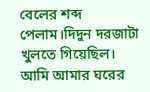বেলের শব্দ পেলাম।দিদুন দরজাটা খুলতে গিয়েছিল।
আমি আমার ঘরের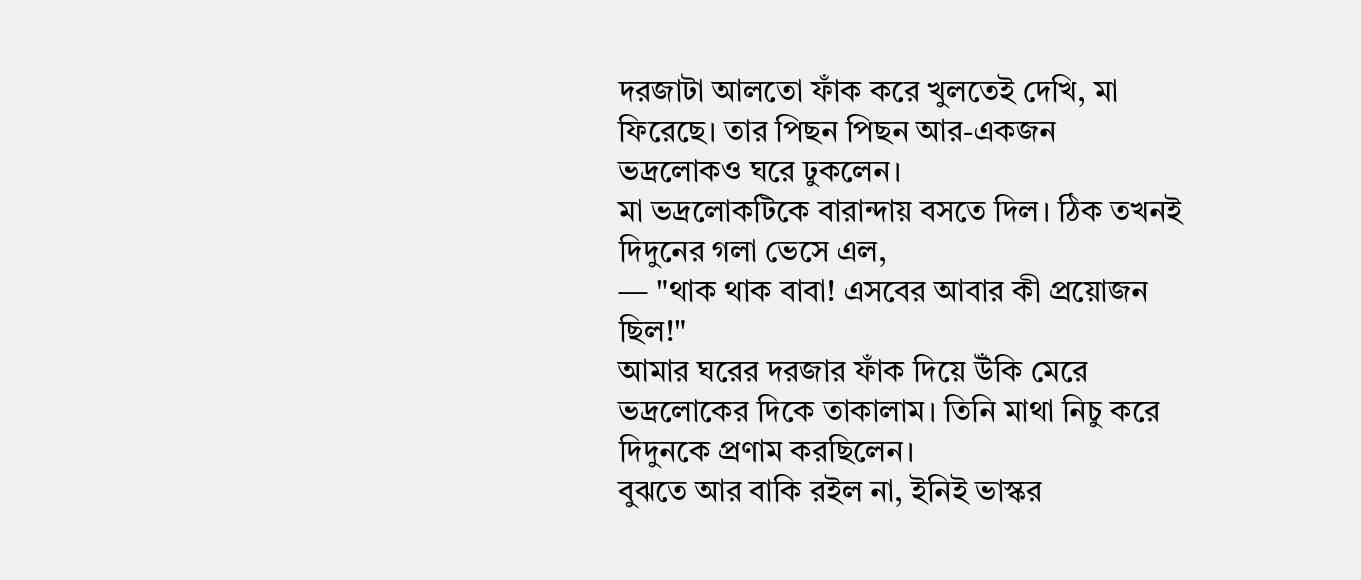দরজাটা আলতো ফাঁক করে খুলতেই দেখি, মা ফিরেছে। তার পিছন পিছন আর-একজন ভদ্রলোকও ঘরে ঢুকলেন।
মা ভদ্রলোকটিকে বারান্দায় বসতে দিল। ঠিক তখনই দিদুনের গলা ভেসে এল,
— "থাক থাক বাবা! এসবের আবার কী প্রয়োজন ছিল!"
আমার ঘরের দরজার ফাঁক দিয়ে উঁকি মেরে ভদ্রলোকের দিকে তাকালাম। তিনি মাথা নিচু করে দিদুনকে প্রণাম করছিলেন।
বুঝতে আর বাকি রইল না, ইনিই ভাস্কর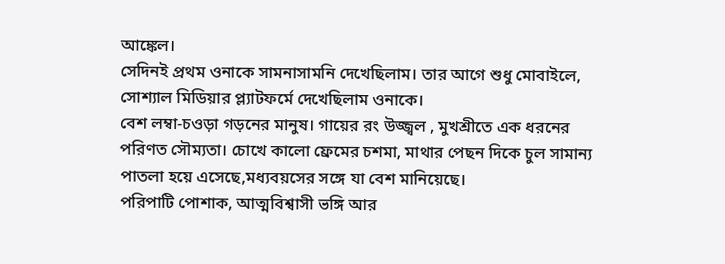আঙ্কেল।
সেদিনই প্রথম ওনাকে সামনাসামনি দেখেছিলাম। তার আগে শুধু মোবাইলে, সোশ্যাল মিডিয়ার প্ল্যাটফর্মে দেখেছিলাম ওনাকে।
বেশ লম্বা-চওড়া গড়নের মানুষ। গায়ের রং উজ্জ্বল , মুখশ্রীতে এক ধরনের পরিণত সৌম্যতা। চোখে কালো ফ্রেমের চশমা, মাথার পেছন দিকে চুল সামান্য পাতলা হয়ে এসেছে,মধ্যবয়সের সঙ্গে যা বেশ মানিয়েছে।
পরিপাটি পোশাক, আত্মবিশ্বাসী ভঙ্গি আর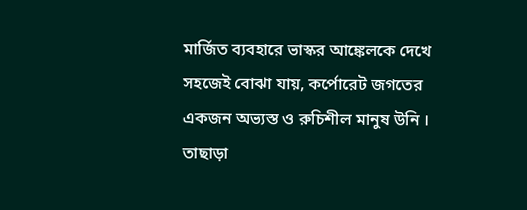মার্জিত ব্যবহারে ভাস্কর আঙ্কেলকে দেখে সহজেই বোঝা যায়, কর্পোরেট জগতের একজন অভ্যস্ত ও রুচিশীল মানুষ উনি ।
তাছাড়া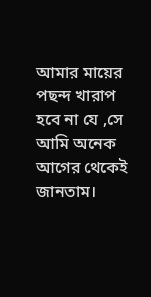আমার মায়ের পছন্দ খারাপ হবে না যে ,সে আমি অনেক আগের থেকেই জানতাম।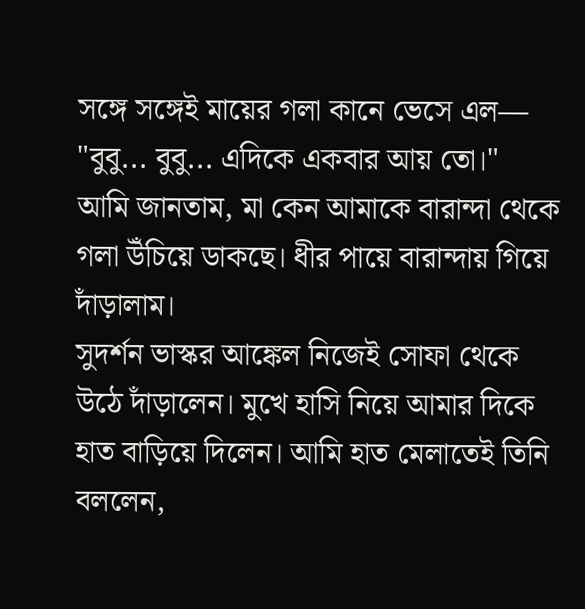সঙ্গে সঙ্গেই মায়ের গলা কানে ভেসে এল—
"বুবু... বুবু... এদিকে একবার আয় তো।"
আমি জানতাম, মা কেন আমাকে বারান্দা থেকে গলা উঁচিয়ে ডাকছে। ধীর পায়ে বারান্দায় গিয়ে দাঁড়ালাম।
সুদর্শন ভাস্কর আঙ্কেল নিজেই সোফা থেকে উঠে দাঁড়ালেন। মুখে হাসি নিয়ে আমার দিকে হাত বাড়িয়ে দিলেন। আমি হাত মেলাতেই তিনি বললেন,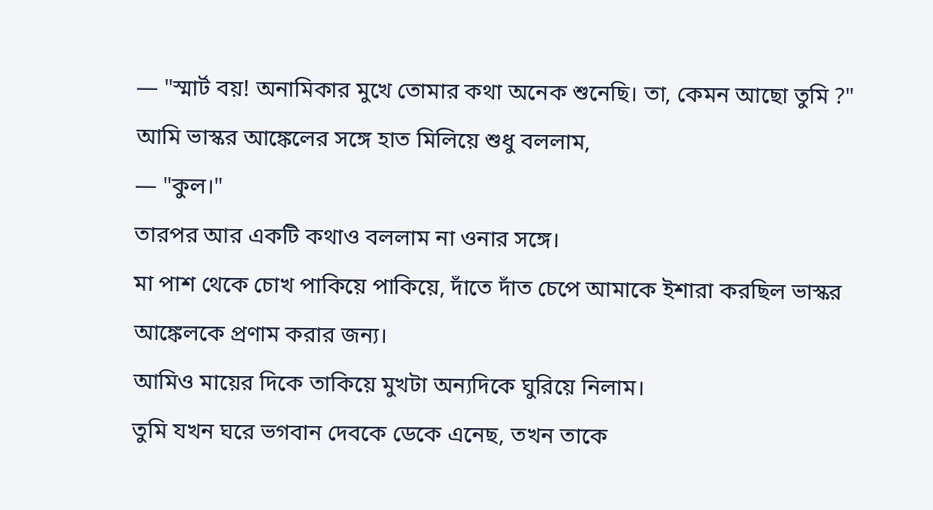— "স্মার্ট বয়! অনামিকার মুখে তোমার কথা অনেক শুনেছি। তা, কেমন আছো তুমি ?"
আমি ভাস্কর আঙ্কেলের সঙ্গে হাত মিলিয়ে শুধু বললাম,
— "কুল।"
তারপর আর একটি কথাও বললাম না ওনার সঙ্গে।
মা পাশ থেকে চোখ পাকিয়ে পাকিয়ে, দাঁতে দাঁত চেপে আমাকে ইশারা করছিল ভাস্কর আঙ্কেলকে প্রণাম করার জন্য।
আমিও মায়ের দিকে তাকিয়ে মুখটা অন্যদিকে ঘুরিয়ে নিলাম।
তুমি যখন ঘরে ভগবান দেবকে ডেকে এনেছ, তখন তাকে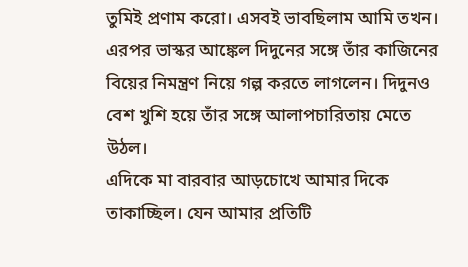তুমিই প্রণাম করো। এসবই ভাবছিলাম আমি তখন।
এরপর ভাস্কর আঙ্কেল দিদুনের সঙ্গে তাঁর কাজিনের বিয়ের নিমন্ত্রণ নিয়ে গল্প করতে লাগলেন। দিদুনও বেশ খুশি হয়ে তাঁর সঙ্গে আলাপচারিতায় মেতে উঠল।
এদিকে মা বারবার আড়চোখে আমার দিকে তাকাচ্ছিল। যেন আমার প্রতিটি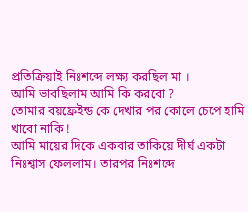প্রতিক্রিয়াই নিঃশব্দে লক্ষ্য করছিল মা ।
আমি ভাবছিলাম আমি কি করবো ?
তোমার বয়ফ্রেইন্ড কে দেখার পর কোলে চেপে হামি খাবো নাকি !
আমি মায়ের দিকে একবার তাকিয়ে দীর্ঘ একটা নিঃশ্বাস ফেললাম। তারপর নিঃশব্দে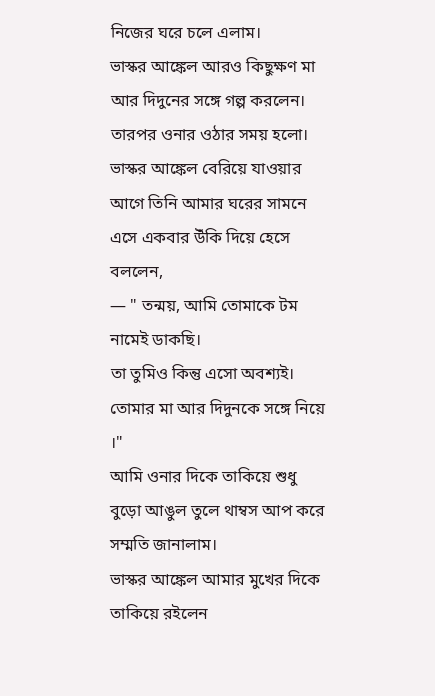নিজের ঘরে চলে এলাম।
ভাস্কর আঙ্কেল আরও কিছুক্ষণ মা আর দিদুনের সঙ্গে গল্প করলেন। তারপর ওনার ওঠার সময় হলো।
ভাস্কর আঙ্কেল বেরিয়ে যাওয়ার আগে তিনি আমার ঘরের সামনে এসে একবার উঁকি দিয়ে হেসে বললেন,
— " তন্ময়, আমি তোমাকে টম নামেই ডাকছি।
তা তুমিও কিন্তু এসো অবশ্যই। তোমার মা আর দিদুনকে সঙ্গে নিয়ে ।"
আমি ওনার দিকে তাকিয়ে শুধু বুড়ো আঙুল তুলে থাম্বস আপ করে সম্মতি জানালাম।
ভাস্কর আঙ্কেল আমার মুখের দিকে তাকিয়ে রইলেন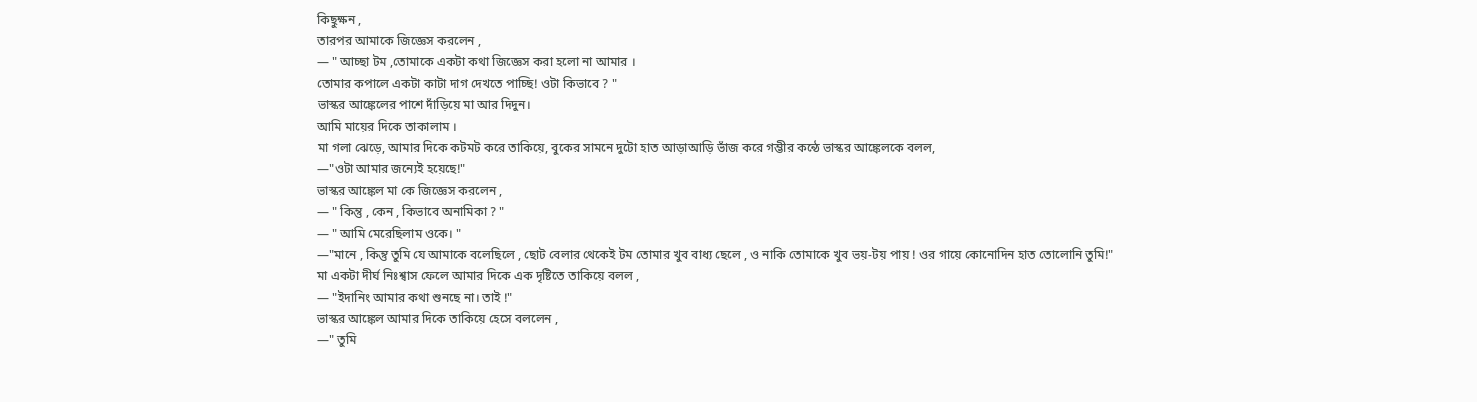কিছুক্ষন ,
তারপর আমাকে জিজ্ঞেস করলেন ,
— " আচ্ছা টম ,তোমাকে একটা কথা জিজ্ঞেস করা হলো না আমার ।
তোমার কপালে একটা কাটা দাগ দেখতে পাচ্ছি! ওটা কিভাবে ? "
ভাস্কর আঙ্কেলের পাশে দাঁড়িয়ে মা আর দিদুন।
আমি মায়ের দিকে তাকালাম ।
মা গলা ঝেড়ে, আমার দিকে কটমট করে তাকিয়ে, বুকের সামনে দুটো হাত আড়াআড়ি ভাঁজ করে গম্ভীর কন্ঠে ভাস্কর আঙ্কেলকে বলল,
—"ওটা আমার জন্যেই হয়েছে!"
ভাস্কর আঙ্কেল মা কে জিজ্ঞেস করলেন ,
— " কিন্তু , কেন , কিভাবে অনামিকা ? "
— " আমি মেরেছিলাম ওকে। "
—"মানে , কিন্তু তুমি যে আমাকে বলেছিলে , ছোট বেলার থেকেই টম তোমার খুব বাধ্য ছেলে , ও নাকি তোমাকে খুব ভয়-টয় পায় ! ওর গায়ে কোনোদিন হাত তোলোনি তুমি!"
মা একটা দীর্ঘ নিঃশ্বাস ফেলে আমার দিকে এক দৃষ্টিতে তাকিয়ে বলল ,
— "ইদানিং আমার কথা শুনছে না। তাই !"
ভাস্কর আঙ্কেল আমার দিকে তাকিয়ে হেসে বললেন ,
—" তুমি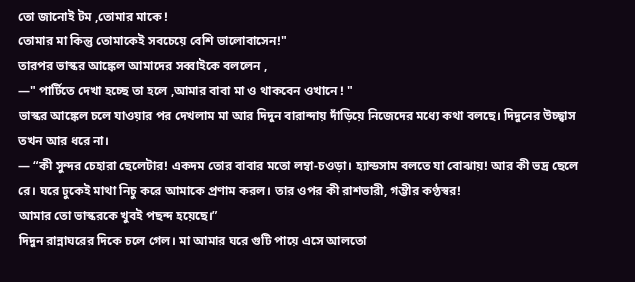তো জানোই টম ,তোমার মাকে !
তোমার মা কিন্তু তোমাকেই সবচেয়ে বেশি ভালোবাসেন!"
তারপর ভাস্কর আঙ্কেল আমাদের সব্বাইকে বললেন ,
—" পার্টিতে দেখা হচ্ছে তা হলে ,আমার বাবা মা ও থাকবেন ওখানে ! "
ভাস্কর আঙ্কেল চলে যাওয়ার পর দেখলাম মা আর দিদুন বারান্দায় দাঁড়িয়ে নিজেদের মধ্যে কথা বলছে। দিদুনের উচ্ছ্বাস তখন আর ধরে না।
— “কী সুন্দর চেহারা ছেলেটার! একদম তোর বাবার মতো লম্বা-চওড়া। হ্যান্ডসাম বলতে যা বোঝায়! আর কী ভদ্র ছেলে রে। ঘরে ঢুকেই মাথা নিচু করে আমাকে প্রণাম করল। তার ওপর কী রাশভারী, গম্ভীর কণ্ঠস্বর!
আমার তো ভাস্করকে খুবই পছন্দ হয়েছে।”
দিদুন রান্নাঘরের দিকে চলে গেল। মা আমার ঘরে গুটি পায়ে এসে আলতো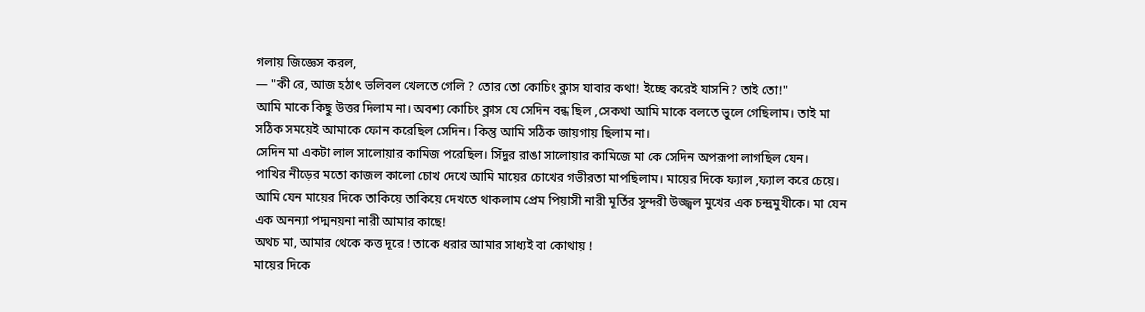গলায় জিজ্ঞেস করল,
— "কী রে, আজ হঠাৎ ভলিবল খেলতে গেলি ? তোর তো কোচিং ক্লাস যাবার কথা! ইচ্ছে করেই যাসনি? তাই তো!"
আমি মাকে কিছু উত্তর দিলাম না। অবশ্য কোচিং ক্লাস যে সেদিন বন্ধ ছিল ,সেকথা আমি মাকে বলতে ভুলে গেছিলাম। তাই মা সঠিক সময়েই আমাকে ফোন করেছিল সেদিন। কিন্তু আমি সঠিক জায়গায় ছিলাম না।
সেদিন মা একটা লাল সালোয়ার কামিজ পরেছিল। সিঁদুর রাঙা সালোয়ার কামিজে মা কে সেদিন অপরূপা লাগছিল যেন।
পাখির নীড়ের মতো কাজল কালো চোখ দেখে আমি মায়ের চোখের গভীরতা মাপছিলাম। মায়ের দিকে ফ্যাল ,ফ্যাল করে চেয়ে।
আমি যেন মায়ের দিকে তাকিয়ে তাকিয়ে দেখতে থাকলাম প্রেম পিয়াসী নারী মূর্তির সুন্দরী উজ্জ্বল মুখের এক চন্দ্রমুখীকে। মা যেন এক অনন্যা পদ্মনয়না নারী আমার কাছে!
অথচ মা, আমার থেকে কত্ত দূরে ! তাকে ধরার আমার সাধ্যই বা কোথায় !
মায়ের দিকে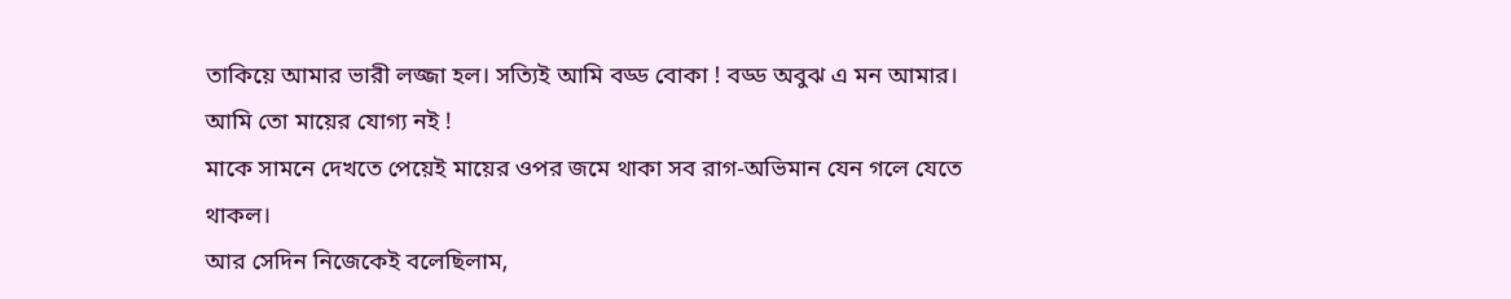তাকিয়ে আমার ভারী লজ্জা হল। সত্যিই আমি বড্ড বোকা ! বড্ড অবুঝ এ মন আমার।
আমি তো মায়ের যোগ্য নই !
মাকে সামনে দেখতে পেয়েই মায়ের ওপর জমে থাকা সব রাগ-অভিমান যেন গলে যেতে থাকল।
আর সেদিন নিজেকেই বলেছিলাম,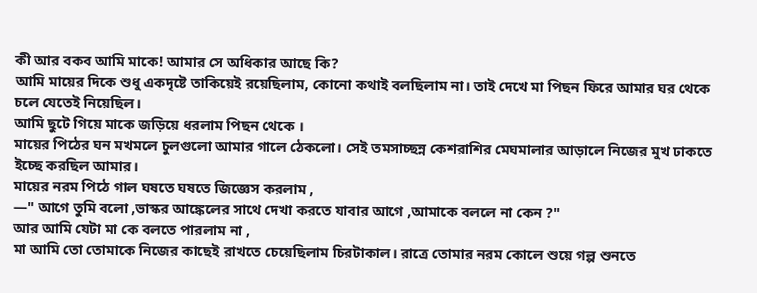কী আর বকব আমি মাকে! আমার সে অধিকার আছে কি?
আমি মায়ের দিকে শুধু একদৃষ্টে তাকিয়েই রয়েছিলাম, কোনো কথাই বলছিলাম না। তাই দেখে মা পিছন ফিরে আমার ঘর থেকে চলে যেতেই নিয়েছিল।
আমি ছুটে গিয়ে মাকে জড়িয়ে ধরলাম পিছন থেকে ।
মায়ের পিঠের ঘন মখমলে চুলগুলো আমার গালে ঠেকলো। সেই তমসাচ্ছন্ন কেশরাশির মেঘমালার আড়ালে নিজের মুখ ঢাকতে ইচ্ছে করছিল আমার।
মায়ের নরম পিঠে গাল ঘষতে ঘষতে জিজ্ঞেস করলাম ,
—" আগে তুমি বলো ,ভাস্কর আঙ্কেলের সাথে দেখা করতে যাবার আগে ,আমাকে বললে না কেন ?"
আর আমি যেটা মা কে বলতে পারলাম না ,
মা আমি তো তোমাকে নিজের কাছেই রাখতে চেয়েছিলাম চিরটাকাল। রাত্রে তোমার নরম কোলে শুয়ে গল্প শুনতে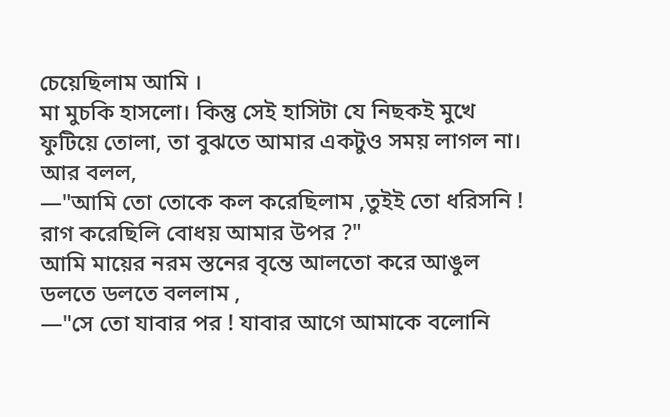চেয়েছিলাম আমি ।
মা মুচকি হাসলো। কিন্তু সেই হাসিটা যে নিছকই মুখে ফুটিয়ে তোলা, তা বুঝতে আমার একটুও সময় লাগল না। আর বলল,
—"আমি তো তোকে কল করেছিলাম ,তুইই তো ধরিসনি ! রাগ করেছিলি বোধয় আমার উপর ?"
আমি মায়ের নরম স্তনের বৃন্তে আলতো করে আঙুল ডলতে ডলতে বললাম ,
—"সে তো যাবার পর ! যাবার আগে আমাকে বলোনি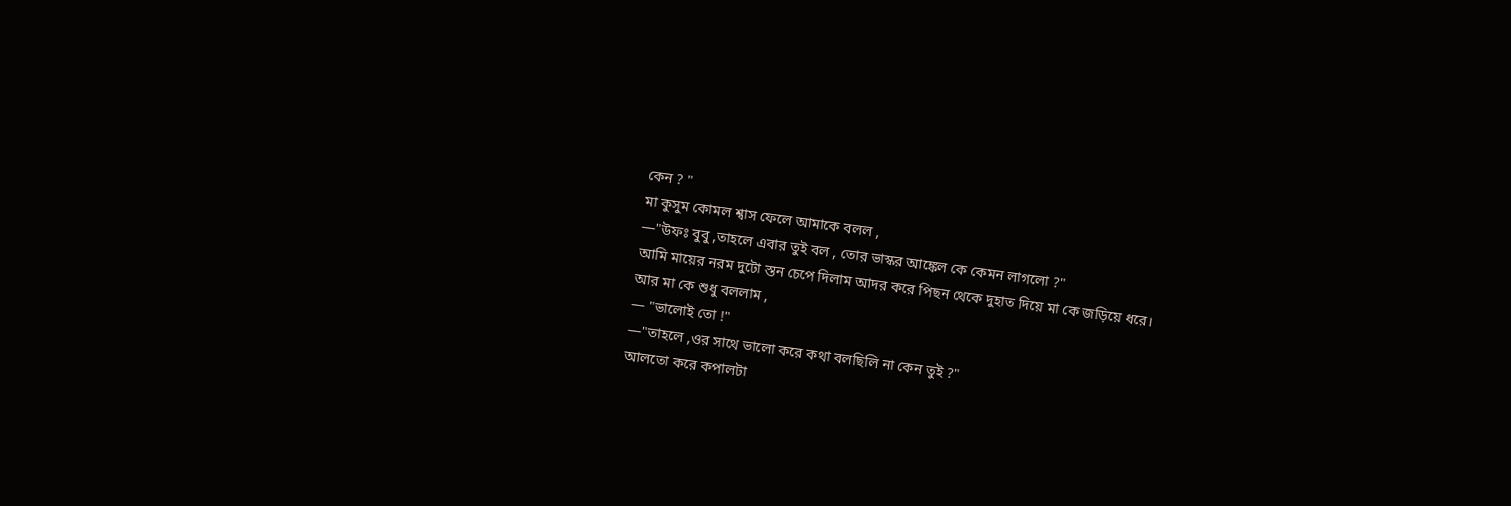কেন ? "
মা কুসুম কোমল শ্বাস ফেলে আমাকে বলল ,
—"উফঃ বুবু ,তাহলে এবার তুই বল , তোর ভাস্কর আঙ্কেল কে কেমন লাগলো ?"
আমি মায়ের নরম দুটো স্তন চেপে দিলাম আদর করে পিছন থেকে দুহাত দিয়ে মা কে জড়িয়ে ধরে।
আর মা কে শুধু বললাম ,
— "ভালোই তো !"
—"তাহলে ,ওর সাথে ভালো করে কথা বলছিলি না কেন তুই ?"
আলতো করে কপালটা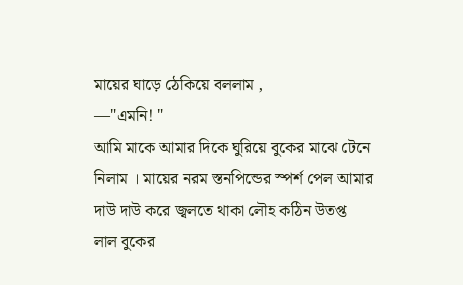মায়ের ঘাড়ে ঠেকিয়ে বললাম ,
—"এমনি! "
আমি মাকে আমার দিকে ঘুরিয়ে বুকের মাঝে টেনে নিলাম । মায়ের নরম স্তনপিন্ডের স্পর্শ পেল আমার দাউ দাউ করে জ্বলতে থাকা লৌহ কঠিন উতপ্ত লাল বুকের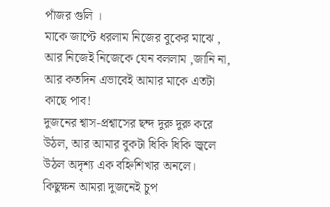পাঁজর গুলি ।
মাকে জাপ্টে ধরলাম নিজের বুকের মাঝে , আর নিজেই নিজেকে যেন বললাম ,জানি না, আর কতদিন এভাবেই আমার মাকে এতটা কাছে পাব!
দুজনের শ্বাস-প্রশ্বাসের ছন্দ দুরু দুরু করে উঠল, আর আমার বুকটা ধিকি ধিকি জ্বলে উঠল অদৃশ্য এক বহ্নিশিখার অনলে।
কিছুক্ষন আমরা দুজনেই চুপ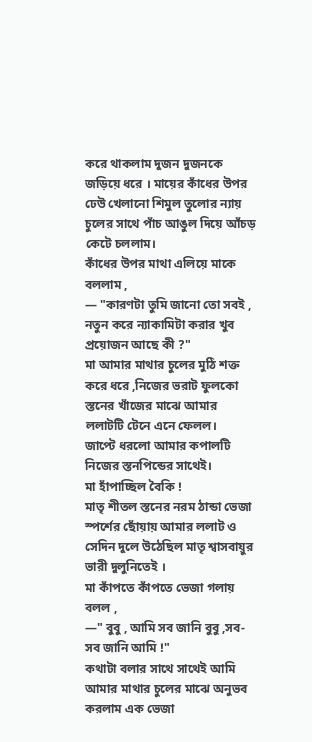করে থাকলাম দুজন দুজনকে জড়িয়ে ধরে । মায়ের কাঁধের উপর ঢেউ খেলানো শিমুল তুলোর ন্যায় চুলের সাথে পাঁচ আঙুল দিয়ে আঁচড় কেটে চললাম।
কাঁধের উপর মাথা এলিয়ে মাকে বললাম ,
— "কারণটা তুমি জানো তো সবই , নতুন করে ন্যাকামিটা করার খুব প্রয়োজন আছে কী ?"
মা আমার মাথার চুলের মুঠি শক্ত করে ধরে ,নিজের ভরাট ফুলকো স্তনের খাঁজের মাঝে আমার ললাটটি টেনে এনে ফেলল।
জাপ্টে ধরলো আমার কপালটি নিজের স্তনপিন্ডের সাথেই।
মা হাঁপাচ্ছিল বৈকি !
মাতৃ শীতল স্তনের নরম ঠান্ডা ভেজা স্পর্শের ছোঁয়ায় আমার ললাট ও সেদিন দুলে উঠেছিল মাতৃ শ্বাসবায়ুর ভারী দুলুনিতেই ।
মা কাঁপতে কাঁপতে ভেজা গলায় বলল ,
—" বুবু , আমি সব জানি বুবু ,সব-সব জানি আমি !"
কথাটা বলার সাথে সাথেই আমি আমার মাথার চুলের মাঝে অনুভব করলাম এক ভেজা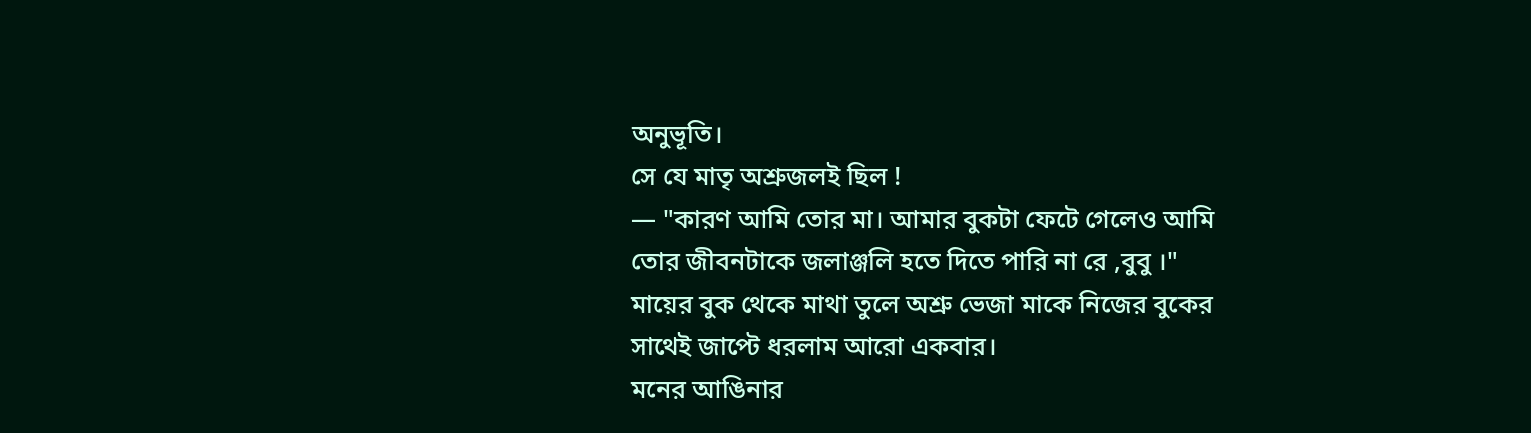অনুভূতি।
সে যে মাতৃ অশ্রুজলই ছিল !
— "কারণ আমি তোর মা। আমার বুকটা ফেটে গেলেও আমি তোর জীবনটাকে জলাঞ্জলি হতে দিতে পারি না রে ,বুবু ।"
মায়ের বুক থেকে মাথা তুলে অশ্রু ভেজা মাকে নিজের বুকের সাথেই জাপ্টে ধরলাম আরো একবার।
মনের আঙিনার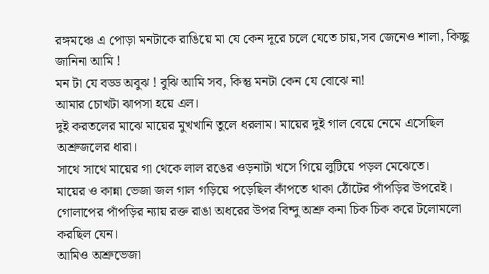রঙ্গমঞ্চে এ পোড়া মনটাকে রাঙিয়ে মা যে কেন দূরে চলে যেতে চায়,সব জেনেও শালা, কিচ্ছু জানিনা আমি !
মন টা যে বড্ড অবুঝ ! বুঝি আমি সব, কিন্তু মনটা কেন যে বোঝে না!
আমার চোখটা ঝাপসা হয়ে এল।
দুই করতলের মাঝে মায়ের মুখখানি তুলে ধরলাম। মায়ের দুই গাল বেয়ে নেমে এসেছিল অশ্রুজলের ধারা।
সাথে সাথে মায়ের গা থেকে লাল রঙের ওড়নাটা খসে গিয়ে লুটিয়ে পড়ল মেঝেতে।
মায়ের ও কান্না ভেজা জল গাল গড়িয়ে পড়েছিল কাঁপতে থাকা ঠোঁটের পাঁপড়ির উপরেই। গোলাপের পাঁপড়ির ন্যায় রক্ত রাঙা অধরের উপর বিন্দু অশ্রু কনা চিক চিক করে টলোমলো করছিল যেন।
আমিও অশ্রুভেজা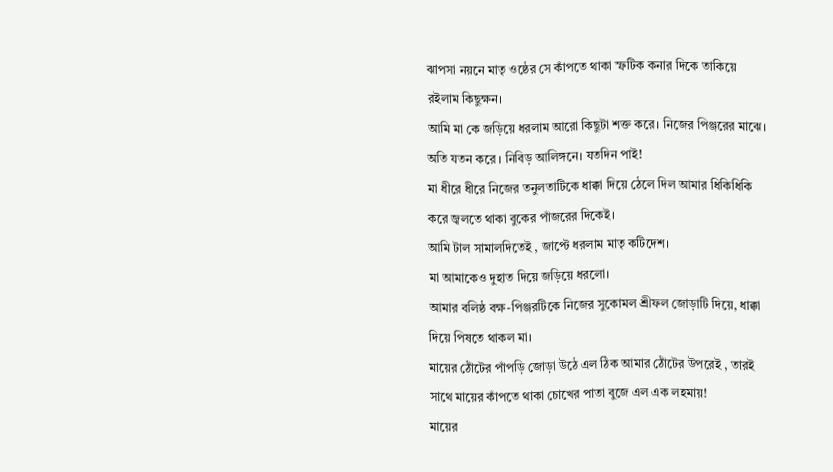ঝাপসা নয়নে মাতৃ ওষ্ঠের সে কাঁপতে থাকা স্ফটিক কনার দিকে তাকিয়ে রইলাম কিছুক্ষন।
আমি মা কে জড়িয়ে ধরলাম আরো কিছুটা শক্ত করে। নিজের পিঞ্জরের মাঝে। অতি যতন করে । নিবিড় আলিঙ্গনে। যতদিন পাই!
মা ধীরে ধীরে নিজের তনুলতাটিকে ধাক্কা দিয়ে ঠেলে দিল আমার ধিকিধিকি করে জ্বলতে থাকা বুকের পাঁজরের দিকেই।
আমি টাল সামালদিতেই , জাপ্টে ধরলাম মাতৃ কটিদেশ।
মা আমাকেও দুহাত দিয়ে জড়িয়ে ধরলো।
আমার বলিষ্ঠ বক্ষ-পিঞ্জরটিকে নিজের সুকোমল শ্রীফল জোড়াটি দিয়ে, ধাক্কা দিয়ে পিষতে থাকল মা।
মায়ের ঠোঁটের পাঁপড়ি জোড়া উঠে এল ঠিক আমার ঠোঁটের উপরেই , তারই সাথে মায়ের কাঁপতে থাকা চোখের পাতা বুজে এল এক লহমায়!
মায়ের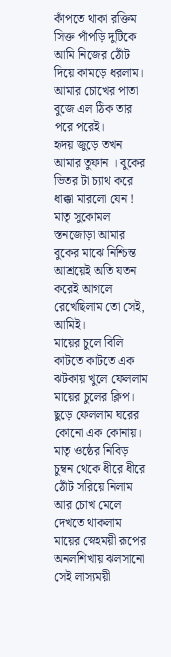কাঁপতে থাকা রক্তিম সিক্ত পাঁপড়ি দুটিকে আমি নিজের ঠোঁট দিয়ে কামড়ে ধরলাম।
আমার চোখের পাতা বুজে এল ঠিক তার পরে পরেই।
হৃদয় জুড়ে তখন আমার তুফান । বুকের ভিতর টা চ্যাথ করে ধাক্কা মারলো যেন !
মাতৃ সুকোমল স্তনজোড়া আমার বুকের মাঝে নিশ্চিন্ত আশ্রয়েই অতি যতন করেই আগলে রেখেছিলাম তো সেই, আমিই।
মায়ের চুলে বিলি কাটতে কাটতে এক ঝটকায় খুলে ফেললাম মায়ের চুলের ক্লিপ। ছুড়ে ফেললাম ঘরের কোনো এক কোনায়।
মাতৃ ওষ্ঠের নিবিড় চুম্বন থেকে ধীরে ধীরে ঠোঁট সরিয়ে নিলাম আর চোখ মেলে দেখতে থাকলাম মায়ের স্নেহময়ী রূপের অনলশিখায় ঝলসানো সেই লাস্যময়ী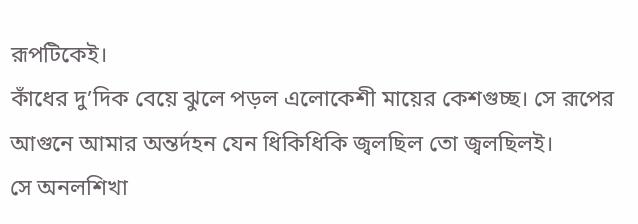রূপটিকেই।
কাঁধের দু’দিক বেয়ে ঝুলে পড়ল এলোকেশী মায়ের কেশগুচ্ছ। সে রূপের আগুনে আমার অন্তর্দহন যেন ধিকিধিকি জ্বলছিল তো জ্বলছিলই।
সে অনলশিখা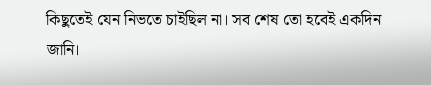কিছুতেই যেন নিভতে চাইছিল না। সব শেষ তো হবেই একদিন জানি।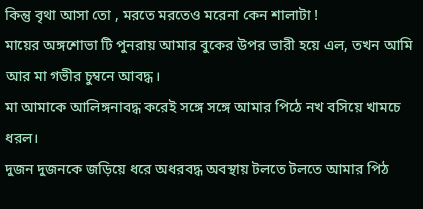কিন্তু বৃথা আসা তো , মরতে মরতেও মরেনা কেন শালাটা !
মায়ের অঙ্গশোভা টি পুনরায় আমার বুকের উপর ভারী হয়ে এল, তখন আমি আর মা গভীর চুম্বনে আবদ্ধ।
মা আমাকে আলিঙ্গনাবদ্ধ করেই সঙ্গে সঙ্গে আমার পিঠে নখ বসিয়ে খামচে ধরল।
দুজন দুজনকে জড়িয়ে ধরে অধরবদ্ধ অবস্থায় টলতে টলতে আমার পিঠ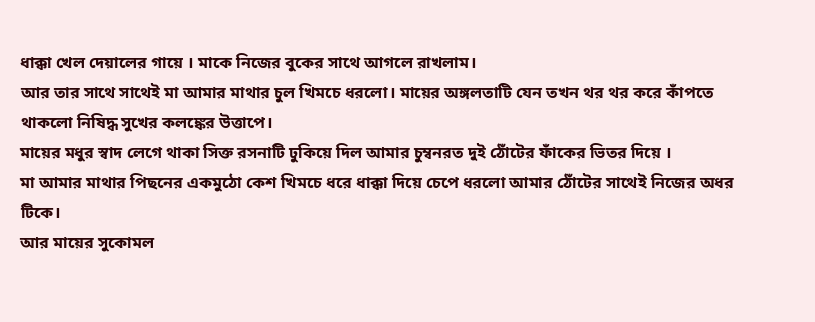ধাক্কা খেল দেয়ালের গায়ে । মাকে নিজের বুকের সাথে আগলে রাখলাম।
আর তার সাথে সাথেই মা আমার মাথার চুল খিমচে ধরলো। মায়ের অঙ্গলতাটি যেন তখন থর থর করে কাঁপতে থাকলো নিষিদ্ধ সুখের কলঙ্কের উত্তাপে।
মায়ের মধুর স্বাদ লেগে থাকা সিক্ত রসনাটি ঢুকিয়ে দিল আমার চুম্বনরত দুই ঠোঁটের ফাঁকের ভিতর দিয়ে ।
মা আমার মাথার পিছনের একমুঠো কেশ খিমচে ধরে ধাক্কা দিয়ে চেপে ধরলো আমার ঠোঁটের সাথেই নিজের অধর টিকে।
আর মায়ের সুকোমল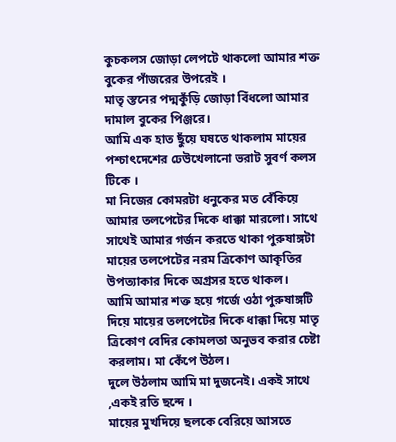কুচকলস জোড়া লেপটে থাকলো আমার শক্ত বুকের পাঁজরের উপরেই ।
মাতৃ স্তনের পদ্মকুঁড়ি জোড়া বিঁধলো আমার দামাল বুকের পিঞ্জরে।
আমি এক হাত ছুঁয়ে ঘষতে থাকলাম মায়ের পশ্চাৎদেশের ঢেউখেলানো ভরাট সুবর্ণ কলস টিকে ।
মা নিজের কোমরটা ধনুকের মত বেঁকিয়ে আমার তলপেটের দিকে ধাক্কা মারলো। সাথে সাথেই আমার গর্জন করতে থাকা পুরুষাঙ্গটা মায়ের তলপেটের নরম ত্রিকোণ আকৃতির উপত্যাকার দিকে অগ্রসর হতে থাকল।
আমি আমার শক্ত হয়ে গর্জে ওঠা পুরুষাঙ্গটি দিয়ে মায়ের তলপেটের দিকে ধাক্কা দিয়ে মাতৃ ত্রিকোণ বেদির কোমলতা অনুভব করার চেষ্টা করলাম। মা কেঁপে উঠল।
দুলে উঠলাম আমি মা দুজনেই। একই সাথে ,একই রতি ছন্দে ।
মায়ের মুখদিয়ে ছলকে বেরিয়ে আসতে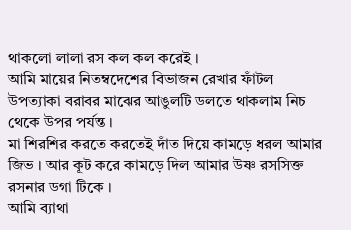থাকলো লালা রস কল কল করেই ।
আমি মায়ের নিতম্বদেশের বিভাজন রেখার ফাঁটল উপত্যাকা বরাবর মাঝের আঙুলটি ডলতে থাকলাম নিচ থেকে উপর পর্যন্ত ।
মা শিরশির করতে করতেই দাঁত দিয়ে কামড়ে ধরল আমার জিভ । আর কূট করে কামড়ে দিল আমার উষ্ণ রসসিক্ত রসনার ডগা টিকে ।
আমি ব্যাথা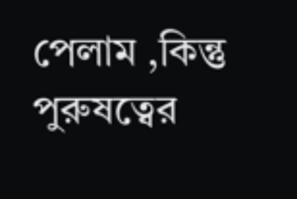পেলাম ,কিন্তু পুরুষত্বের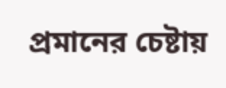প্রমানের চেষ্টায়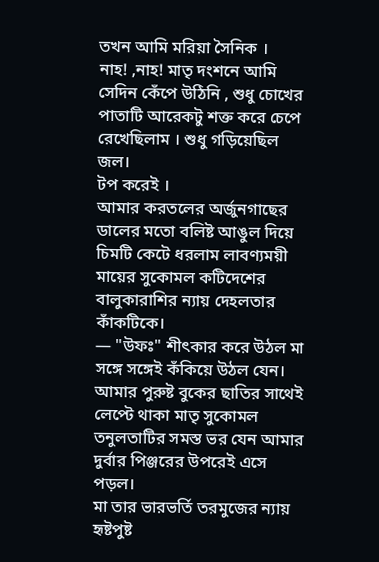তখন আমি মরিয়া সৈনিক ।
নাহ! ,নাহ! মাতৃ দংশনে আমি সেদিন কেঁপে উঠিনি , শুধু চোখের পাতাটি আরেকটু শক্ত করে চেপে রেখেছিলাম । শুধু গড়িয়েছিল জল।
টপ করেই ।
আমার করতলের অর্জুনগাছের ডালের মতো বলিষ্ট আঙুল দিয়ে চিমটি কেটে ধরলাম লাবণ্যময়ী মায়ের সুকোমল কটিদেশের বালুকারাশির ন্যায় দেহলতার কাঁকটিকে।
— "উফঃ" শীৎকার করে উঠল মা সঙ্গে সঙ্গেই কঁকিয়ে উঠল যেন।
আমার পুরুষ্ট বুকের ছাতির সাথেই লেপ্টে থাকা মাতৃ সুকোমল তনুলতাটির সমস্ত ভর যেন আমার দুর্বার পিঞ্জরের উপরেই এসে পড়ল।
মা তার ভারভর্তি তরমুজের ন্যায় হৃষ্টপুষ্ট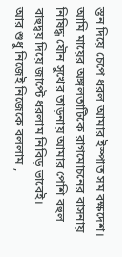স্তন দিয়ে চেপে ধরল আমার ইস্পাত সম বক্ষদেশ।
আমি মায়ের অঙ্গলতাটিকে রাগমোচনের বাসনায় নিষিদ্ধ যৌন সুখের তাড়নায় আমার পেশি বহুল বাহুদ্বয় দিয়ে জাপ্টে ধরলাম নিবিড় ভাবেই।
আর শুধু নিজেই নিজেকে বললাম ,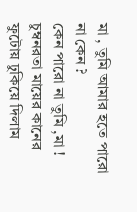মা , তুমি আমার হতে পারো না কেন ?
কেন পারো না তুমি ,মা !
চুম্বনরতা মায়ের কানের ফুটোয় ঢুকিয়ে দিলাম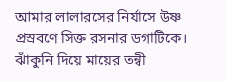আমার লালারসের নির্যাসে উষ্ণ প্রস্রবণে সিক্ত রসনার ডগাটিকে।
ঝাঁকুনি দিয়ে মায়ের তন্বী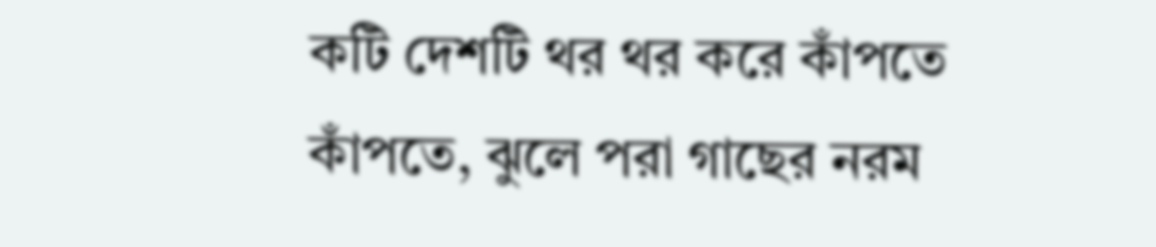কটি দেশটি থর থর করে কাঁপতে কাঁপতে, ঝুলে পরা গাছের নরম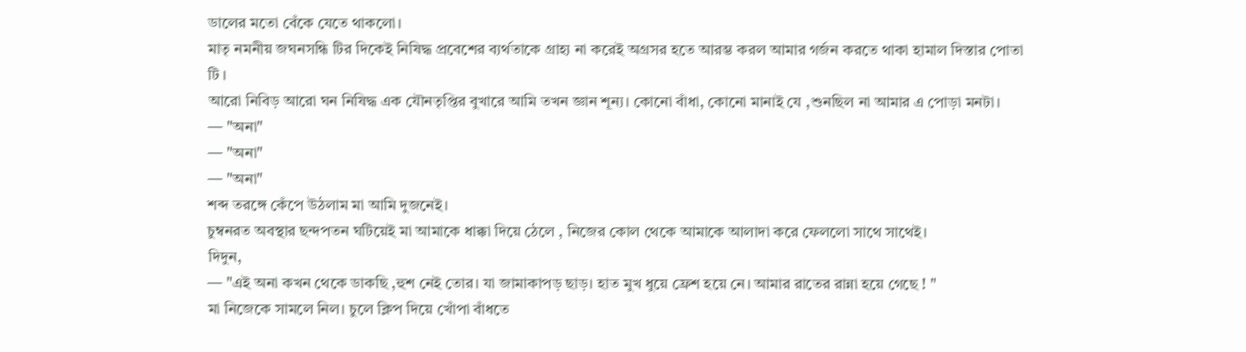ডালের মতো বেঁকে যেতে থাকলো।
মাতৃ নমনীয় জঘনসন্ধি টির দিকেই নিষিদ্ধ প্রবেশের ব্যর্থতাকে গ্রাহ্য না করেই অগ্রসর হতে আরম্ভ করল আমার গর্জন করতে থাকা হামাল দিস্তার পোতা টি ।
আরো নিবিড় আরো ঘন নিষিদ্ধ এক যৌনতৃপ্তির বুখারে আমি তখন জ্ঞান শূন্য। কোনো বাঁধা, কোনো মানাই যে ,শুনছিল না আমার এ পোড়া মনটা।
— "অনা"
— "অনা"
— "অনা"
শব্দ তরঙ্গে কেঁপে উঠলাম মা আমি দুজনেই।
চুম্বনরত অবস্থার ছন্দপতন ঘটিয়েই মা আমাকে ধাক্কা দিয়ে ঠেলে , নিজের কোল থেকে আমাকে আলাদা করে ফেললো সাথে সাথেই।
দিদুন,
— "এই অনা কখন থেকে ডাকছি ,হুশ নেই তোর। যা জামাকাপড় ছাড়। হাত মুখ ধুয়ে ফ্রেশ হয়ে নে। আমার রাতের রান্না হয়ে গেছে ! "
মা নিজেকে সামলে নিল। চুলে ক্লিপ দিয়ে খোঁপা বাঁধতে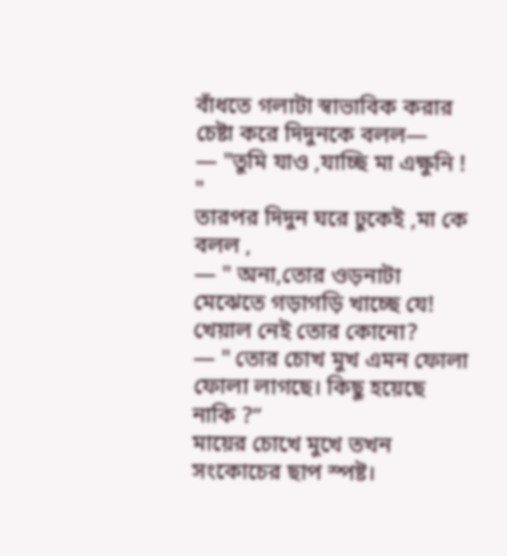বাঁধতে গলাটা স্বাভাবিক করার চেষ্টা করে দিদুনকে বলল—
— "তুমি যাও ,যাচ্ছি মা এক্ষুনি ! "
তারপর দিদুন ঘরে ঢুকেই ,মা কে বলল ,
— " অনা,তোর ওড়নাটা মেঝেতে গড়াগড়ি খাচ্ছে যে! খেয়াল নেই তোর কোনো?
— " তোর চোখ মুখ এমন ফোলা ফোলা লাগছে। কিছু হয়েছে নাকি ?”
মায়ের চোখে মুখে তখন সংকোচের ছাপ স্পষ্ট।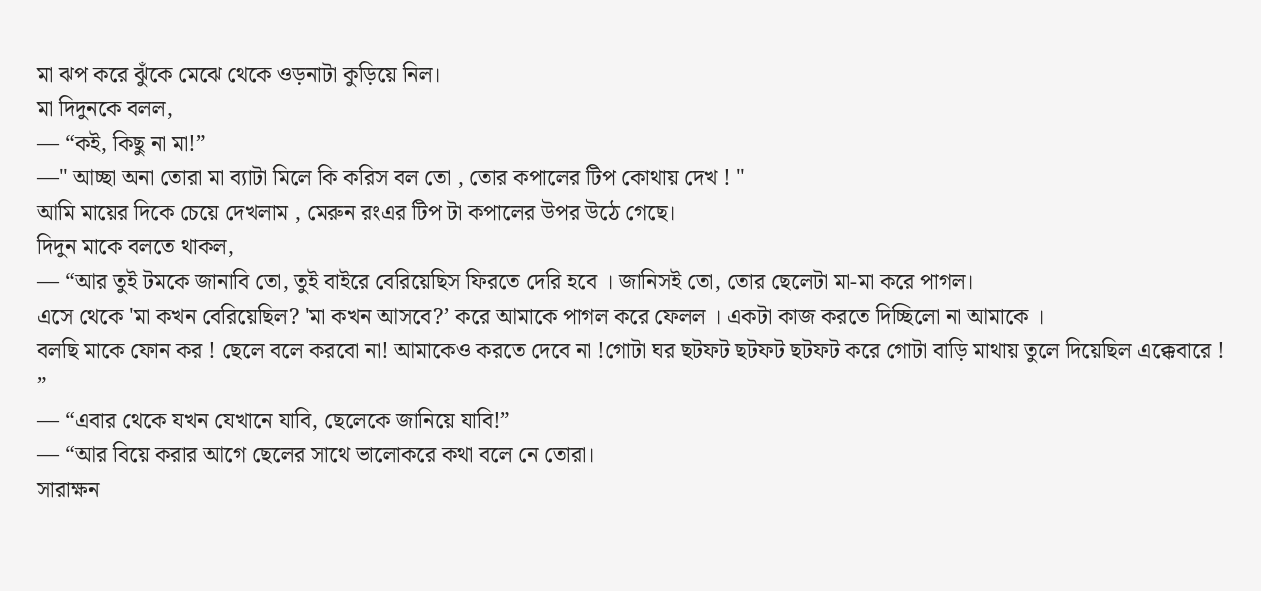মা ঝপ করে ঝুঁকে মেঝে থেকে ওড়নাটা কুড়িয়ে নিল।
মা দিদুনকে বলল,
— “কই, কিছু না মা!”
—" আচ্ছা অনা তোরা মা ব্যাটা মিলে কি করিস বল তো , তোর কপালের টিপ কোথায় দেখ ! "
আমি মায়ের দিকে চেয়ে দেখলাম , মেরুন রংএর টিপ টা কপালের উপর উঠে গেছে।
দিদুন মাকে বলতে থাকল,
— “আর তুই টমকে জানাবি তো, তুই বাইরে বেরিয়েছিস ফিরতে দেরি হবে । জানিসই তো, তোর ছেলেটা মা-মা করে পাগল।
এসে থেকে 'মা কখন বেরিয়েছিল? 'মা কখন আসবে?’ করে আমাকে পাগল করে ফেলল । একটা কাজ করতে দিচ্ছিলো না আমাকে ।
বলছি মাকে ফোন কর ! ছেলে বলে করবো না! আমাকেও করতে দেবে না !গোটা ঘর ছটফট ছটফট ছটফট করে গোটা বাড়ি মাথায় তুলে দিয়েছিল এক্কেবারে ! ”
— “এবার থেকে যখন যেখানে যাবি, ছেলেকে জানিয়ে যাবি!”
— “আর বিয়ে করার আগে ছেলের সাথে ভালোকরে কথা বলে নে তোরা।
সারাক্ষন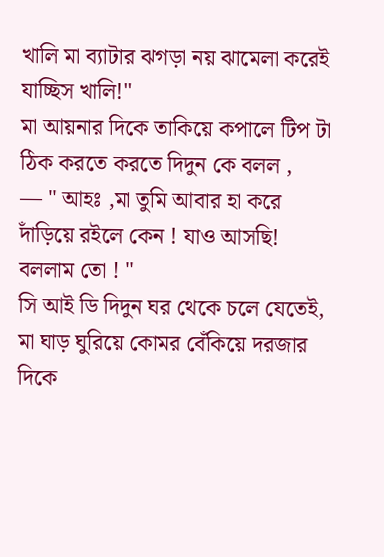খালি মা ব্যাটার ঝগড়া নয় ঝামেলা করেই যাচ্ছিস খালি!"
মা আয়নার দিকে তাকিয়ে কপালে টিপ টা ঠিক করতে করতে দিদুন কে বলল ,
— " আহঃ ,মা তুমি আবার হা করে দাঁড়িয়ে রইলে কেন ! যাও আসছি! বললাম তো ! "
সি আই ডি দিদুন ঘর থেকে চলে যেতেই,
মা ঘাড় ঘুরিয়ে কোমর বেঁকিয়ে দরজার দিকে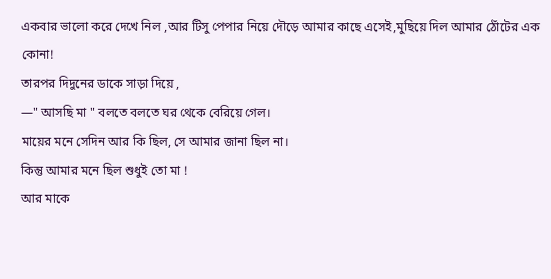একবার ভালো করে দেখে নিল ,আর টিসু পেপার নিয়ে দৌড়ে আমার কাছে এসেই,মুছিয়ে দিল আমার ঠোঁটের এক কোনা!
তারপর দিদুনের ডাকে সাড়া দিয়ে ,
—" আসছি মা " বলতে বলতে ঘর থেকে বেরিয়ে গেল।
মায়ের মনে সেদিন আর কি ছিল, সে আমার জানা ছিল না।
কিন্তু আমার মনে ছিল শুধুই তো মা !
আর মাকে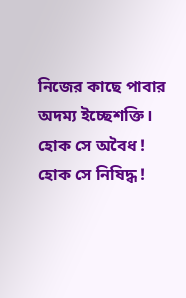নিজের কাছে পাবার অদম্য ইচ্ছেশক্তি।
হোক সে অবৈধ ! হোক সে নিষিদ্ধ !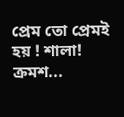প্রেম তো প্রেমই হয় ! শালা!
ক্রমশ...